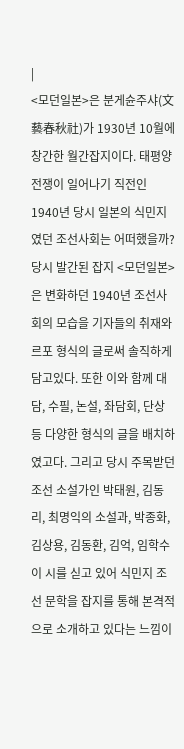|
<모던일본>은 분게슌주샤(文藝春秋社)가 1930년 10월에 창간한 월간잡지이다. 태평양전쟁이 일어나기 직전인 1940년 당시 일본의 식민지였던 조선사회는 어떠했을까? 당시 발간된 잡지 <모던일본>은 변화하던 1940년 조선사회의 모습을 기자들의 취재와 르포 형식의 글로써 솔직하게 담고있다. 또한 이와 함께 대담, 수필, 논설, 좌담회, 단상 등 다양한 형식의 글을 배치하였고다. 그리고 당시 주목받던 조선 소설가인 박태원, 김동리, 최명익의 소설과, 박종화, 김상용, 김동환, 김억, 임학수이 시를 싣고 있어 식민지 조선 문학을 잡지를 통해 본격적으로 소개하고 있다는 느낌이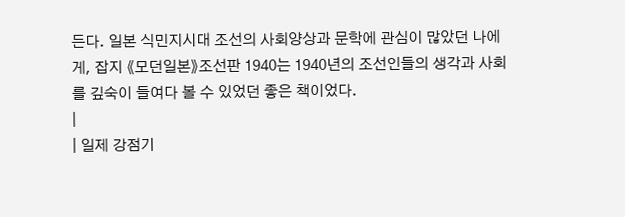든다. 일본 식민지시대 조선의 사회양상과 문학에 관심이 많았던 나에게, 잡지 《모던일본》조선판 1940는 1940년의 조선인들의 생각과 사회를 깊숙이 들여다 볼 수 있었던 좋은 책이었다.
|
| 일제 강점기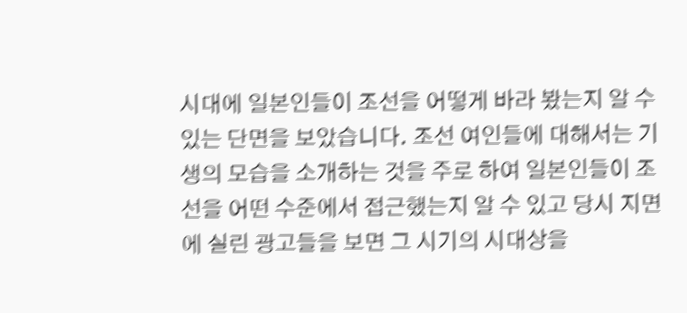시대에 일본인들이 조선을 어떻게 바라 봤는지 알 수 있는 단면을 보았습니다. 조선 여인들에 대해서는 기생의 모습을 소개하는 것을 주로 하여 일본인들이 조선을 어떤 수준에서 접근했는지 알 수 있고 당시 지면에 실린 광고들을 보면 그 시기의 시대상을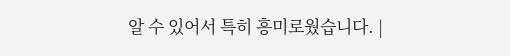알 수 있어서 특히 흥미로웠습니다. |